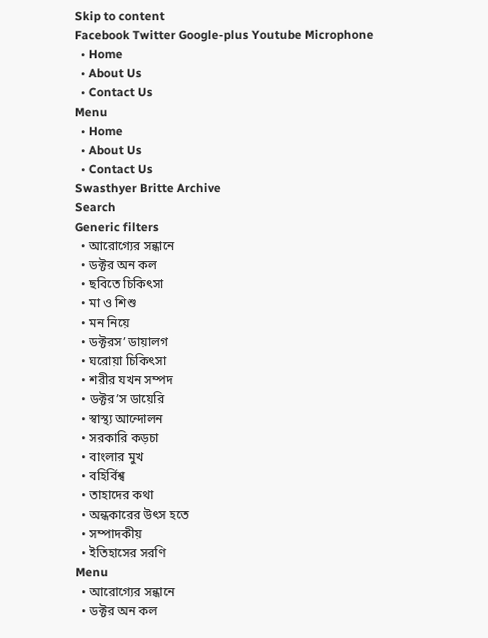Skip to content
Facebook Twitter Google-plus Youtube Microphone
  • Home
  • About Us
  • Contact Us
Menu
  • Home
  • About Us
  • Contact Us
Swasthyer Britte Archive
Search
Generic filters
  • আরোগ্যের সন্ধানে
  • ডক্টর অন কল
  • ছবিতে চিকিৎসা
  • মা ও শিশু
  • মন নিয়ে
  • ডক্টরস’ ডায়ালগ
  • ঘরোয়া চিকিৎসা
  • শরীর যখন সম্পদ
  • ডক্টর’স ডায়েরি
  • স্বাস্থ্য আন্দোলন
  • সরকারি কড়চা
  • বাংলার মুখ
  • বহির্বিশ্ব
  • তাহাদের কথা
  • অন্ধকারের উৎস হতে
  • সম্পাদকীয়
  • ইতিহাসের সরণি
Menu
  • আরোগ্যের সন্ধানে
  • ডক্টর অন কল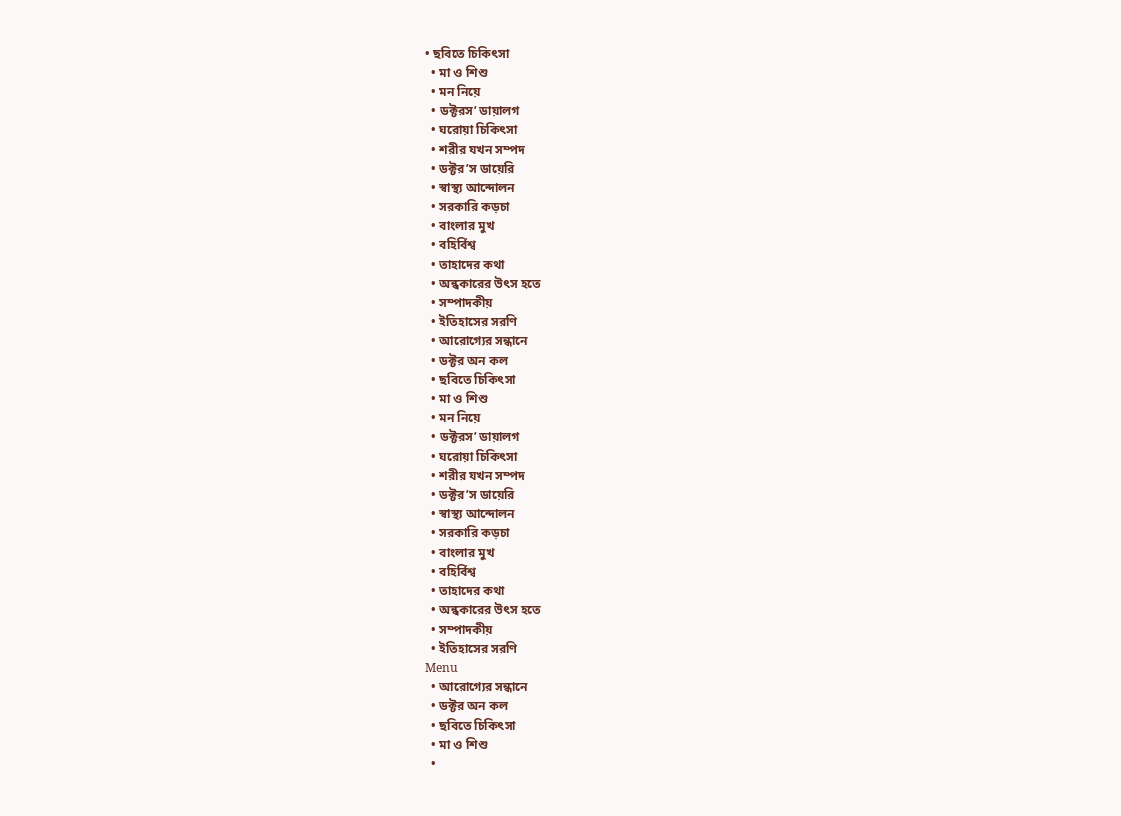• ছবিতে চিকিৎসা
  • মা ও শিশু
  • মন নিয়ে
  • ডক্টরস’ ডায়ালগ
  • ঘরোয়া চিকিৎসা
  • শরীর যখন সম্পদ
  • ডক্টর’স ডায়েরি
  • স্বাস্থ্য আন্দোলন
  • সরকারি কড়চা
  • বাংলার মুখ
  • বহির্বিশ্ব
  • তাহাদের কথা
  • অন্ধকারের উৎস হতে
  • সম্পাদকীয়
  • ইতিহাসের সরণি
  • আরোগ্যের সন্ধানে
  • ডক্টর অন কল
  • ছবিতে চিকিৎসা
  • মা ও শিশু
  • মন নিয়ে
  • ডক্টরস’ ডায়ালগ
  • ঘরোয়া চিকিৎসা
  • শরীর যখন সম্পদ
  • ডক্টর’স ডায়েরি
  • স্বাস্থ্য আন্দোলন
  • সরকারি কড়চা
  • বাংলার মুখ
  • বহির্বিশ্ব
  • তাহাদের কথা
  • অন্ধকারের উৎস হতে
  • সম্পাদকীয়
  • ইতিহাসের সরণি
Menu
  • আরোগ্যের সন্ধানে
  • ডক্টর অন কল
  • ছবিতে চিকিৎসা
  • মা ও শিশু
  •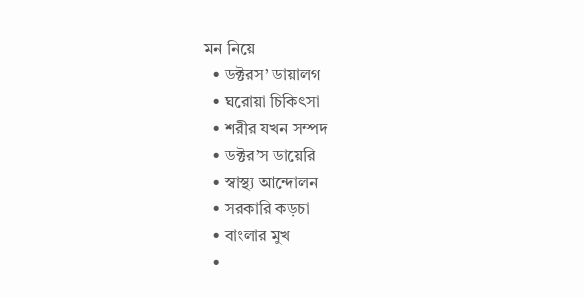মন নিয়ে
  • ডক্টরস’ ডায়ালগ
  • ঘরোয়া চিকিৎসা
  • শরীর যখন সম্পদ
  • ডক্টর’স ডায়েরি
  • স্বাস্থ্য আন্দোলন
  • সরকারি কড়চা
  • বাংলার মুখ
  •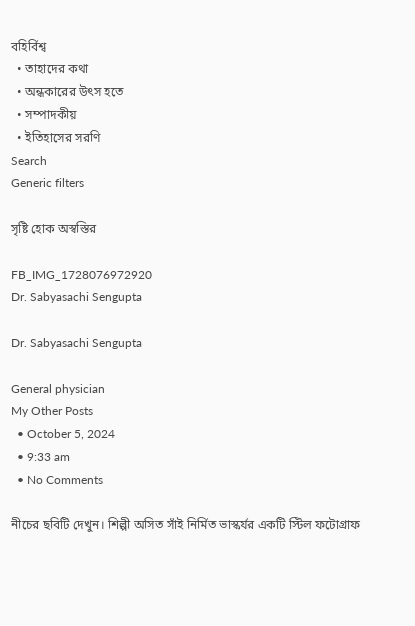বহির্বিশ্ব
  • তাহাদের কথা
  • অন্ধকারের উৎস হতে
  • সম্পাদকীয়
  • ইতিহাসের সরণি
Search
Generic filters

সৃষ্টি হোক অস্বস্তির

FB_IMG_1728076972920
Dr. Sabyasachi Sengupta

Dr. Sabyasachi Sengupta

General physician
My Other Posts
  • October 5, 2024
  • 9:33 am
  • No Comments

নীচের ছবিটি দেখুন। শিল্পী অসিত সাঁই নির্মিত ভাস্কর্যর একটি স্টিল ফটোগ্রাফ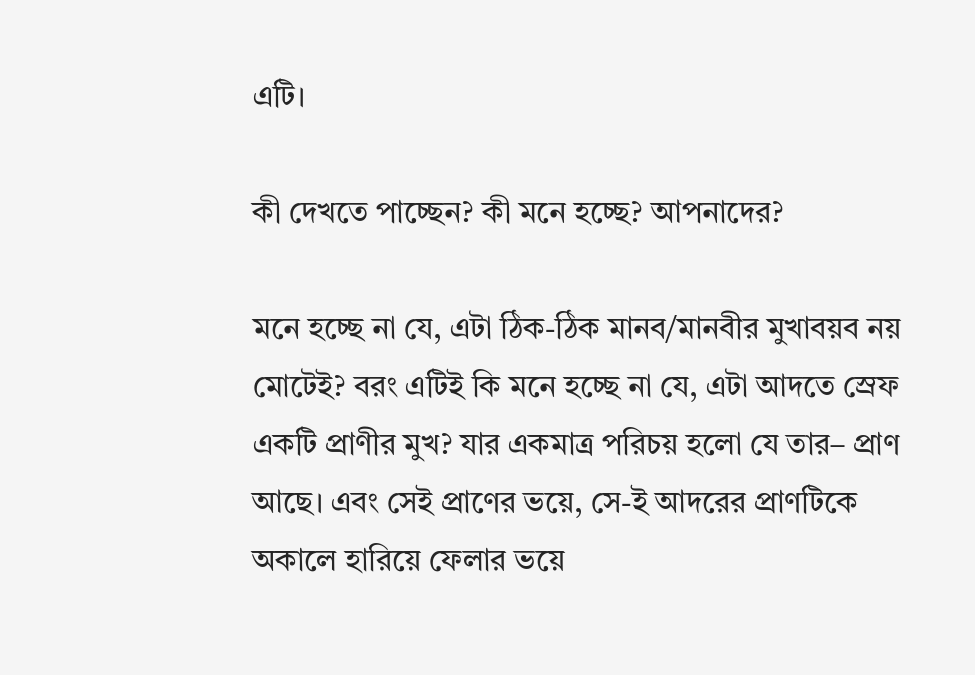এটি।

কী দেখতে পাচ্ছেন? কী মনে হচ্ছে? আপনাদের?

মনে হচ্ছে না যে, এটা ঠিক-ঠিক মানব/মানবীর মুখাবয়ব নয় মোটেই? বরং এটিই কি মনে হচ্ছে না যে, এটা আদতে স্রেফ একটি প্রাণীর মুখ? যার একমাত্র পরিচয় হলো যে তার– প্রাণ আছে। এবং সেই প্রাণের ভয়ে, সে-ই আদরের প্রাণটিকে অকালে হারিয়ে ফেলার ভয়ে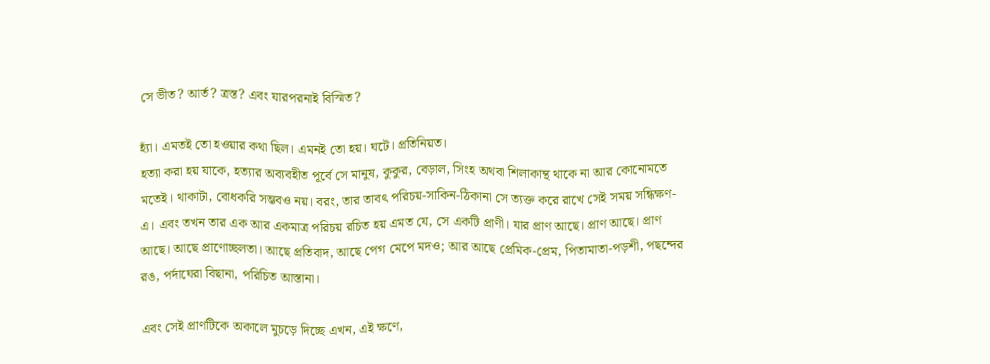সে ভীত? আর্ত? ত্রস্ত? এবং যারপরনাই বিস্মিত?

হ্যাঁ। এমতই তো হওয়ার কথা ছিল। এমনই তো হয়। ঘটে। প্রতিনিয়ত।
হত্যা করা হয় যাকে, হত্যার অব্যবহীত পূর্বে সে মানুষ, কুকুর, বেড়াল, সিংহ অথবা শিলাকান্থ থাকে না আর কোনোমতে মতেই। থাকাটা, বোধকরি সম্ভবও নয়। বরং, তার তাবৎ পরিচয়-সাকিন-ঠিকানা সে ত্যক্ত করে রাখে সেই সময় সন্ধিক্ষণ-এ। এবং তখন তার এক আর একমাত্র পরিচয় রচিত হয় এমত যে, সে একটি প্রাণী। যার প্রাণ আছে। প্রাণ আছে। প্রাণ আছে। আছে প্রাণোচ্ছলতা। আছে প্রতিবাদ, আছে পেগ মেপে মদও; আর আছে প্রেমিক-প্রেম, পিতামাতা-পড়শী, পছন্দের রঙ, পর্দাঘেরা বিছানা, পরিচিত আস্তানা।

এবং সেই প্রাণটিকে অকালে মুচড়ে দিচ্ছে এখন, এই ক্ষণে,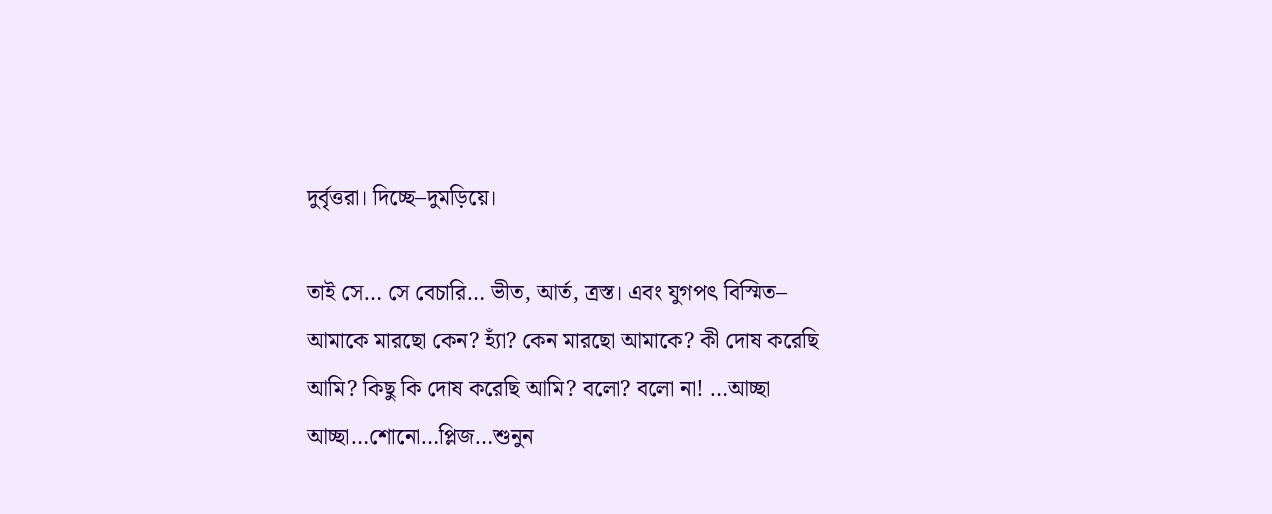দুর্বৃত্তরা। দিচ্ছে–দুমড়িয়ে।

তাই সে… সে বেচারি… ভীত, আর্ত, ত্রস্ত। এবং যুগপৎ বিস্মিত–
আমাকে মারছো কেন? হ্যাঁ? কেন মারছো আমাকে? কী দোষ করেছি আমি? কিছু কি দোষ করেছি আমি? বলো? বলো না! …আচ্ছা আচ্ছা…শোনো…প্লিজ…শুনুন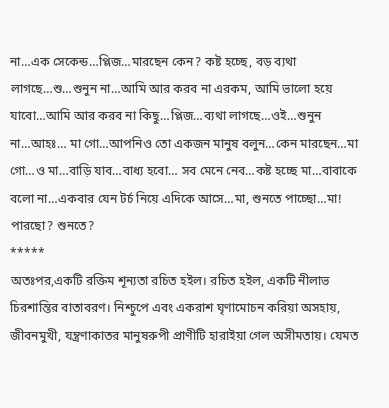না…এক সেকেন্ড…প্লিজ…মারছেন কেন? কষ্ট হচ্ছে, বড় ব্যথা লাগছে…শু…শুনুন না…আমি আর করব না এরকম, আমি ভালো হয়ে যাবো…আমি আর করব না কিছু…প্লিজ…ব্যথা লাগছে…ওই…শুনুন না…আহঃ… মা গো…আপনিও তো একজন মানুষ বলুন…কেন মারছেন…মা গো…ও মা…বাড়ি যাব…বাধ্য হবো… সব মেনে নেব…কষ্ট হচ্ছে মা…বাবাকে বলো না…একবার যেন টর্চ নিয়ে এদিকে আসে…মা, শুনতে পাচ্ছো…মা! পারছো? শুনতে?
*****
অতঃপর,একটি রক্তিম শূন্যতা রচিত হইল। রচিত হইল, একটি নীলাভ চিরশান্তির বাতাবরণ। নিশ্চুপে এবং একরাশ ঘৃণামোচন করিয়া অসহায়, জীবনমুখী, যন্ত্রণাকাতর মানুষরুপী প্রাণীটি হারাইয়া গেল অসীমতায়। যেমত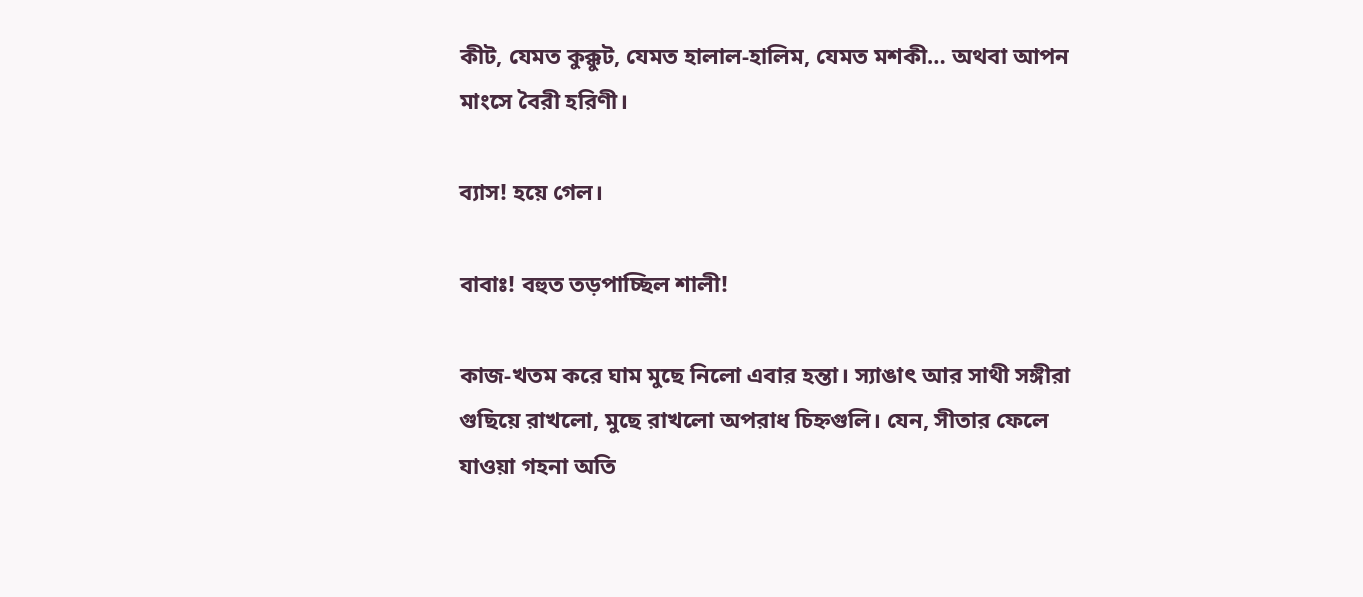কীট, যেমত কুক্কুট, যেমত হালাল-হালিম, যেমত মশকী… অথবা আপন মাংসে বৈরী হরিণী।

ব্যাস! হয়ে গেল।

বাবাঃ! বহুত তড়পাচ্ছিল শালী!

কাজ-খতম করে ঘাম মুছে নিলো এবার হন্তা। স্যাঙাৎ আর সাথী সঙ্গীরা গুছিয়ে রাখলো, মুছে রাখলো অপরাধ চিহ্নগুলি। যেন, সীতার ফেলে যাওয়া গহনা অতি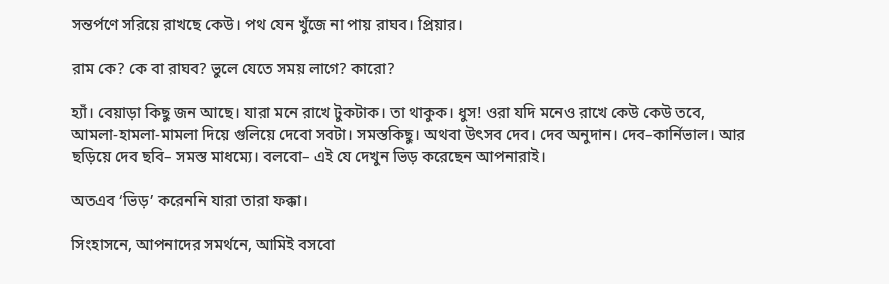সন্তর্পণে সরিয়ে রাখছে কেউ। পথ যেন খুঁজে না পায় রাঘব। প্রিয়ার।

রাম কে? কে বা রাঘব? ভুলে যেতে সময় লাগে? কারো?

হ্যাঁ। বেয়াড়া কিছু জন আছে। যারা মনে রাখে টুকটাক। তা থাকুক। ধুস! ওরা যদি মনেও রাখে কেউ কেউ তবে, আমলা-হামলা-মামলা দিয়ে গুলিয়ে দেবো সবটা। সমস্তকিছু। অথবা উৎসব দেব। দেব অনুদান। দেব–কার্নিভাল। আর ছড়িয়ে দেব ছবি– সমস্ত মাধম্যে। বলবো– এই যে দেখুন ভিড় করেছেন আপনারাই।

অতএব ‘ভিড়’ করেননি যারা তারা ফক্কা।

সিংহাসনে, আপনাদের সমর্থনে, আমিই বসবো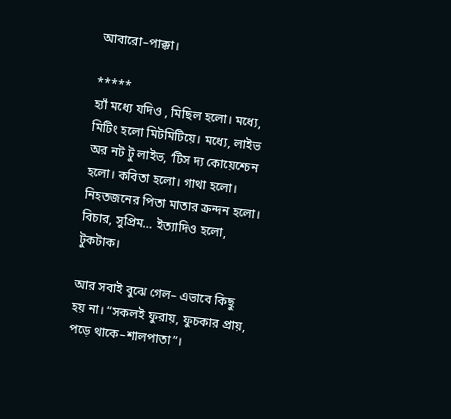আবারো–পাক্কা।

*****
হ্যাঁ মধ্যে যদিও , মিছিল হলো। মধ্যে, মিটিং হলো মিটমিটিয়ে। মধ্যে, লাইভ অর নট টু লাইভ, ‘টিস দ্য কোয়েশ্চেন হলো। কবিতা হলো। গাথা হলো। নিহতজনের পিতা মাতার ক্রন্দন হলো। বিচার, সুপ্রিম… ইত্যাদিও হলো, টুকটাক।

আর সবাই বুঝে গেল– এভাবে কিছু হয় না। “সকলই ফুরায়, ফুচকার প্রায়, পড়ে থাকে–শালপাতা”।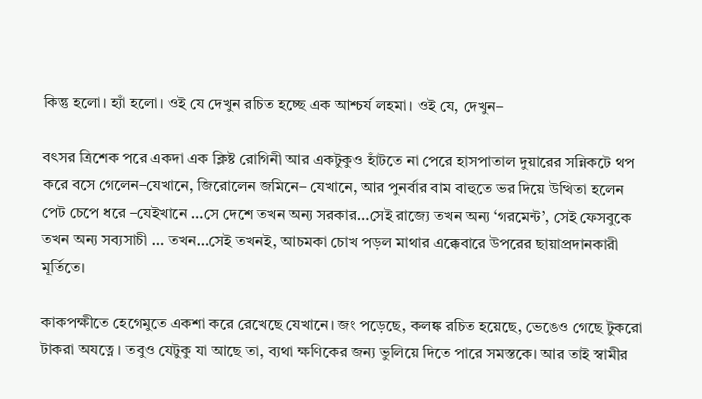কিন্তু হলো। হ্যাঁ হলো। ওই যে দেখুন রচিত হচ্ছে এক আশ্চর্য লহমা। ওই যে, দেখুন–

বৎসর ত্রিশেক পরে একদা এক ক্লিষ্ট রোগিনী আর একটুকুও হাঁটতে না পেরে হাসপাতাল দুয়ারের সন্নিকটে থপ করে বসে গেলেন–যেখানে, জিরোলেন জমিনে– যেখানে, আর পুনর্বার বাম বাহুতে ভর দিয়ে উত্থিতা হলেন পেট চেপে ধরে –যেইখানে …সে দেশে তখন অন্য সরকার…সেই রাজ্যে তখন অন্য ‘গরমেন্ট’, সেই ফেসবুকে তখন অন্য সব্যসাচী … তখন…সেই তখনই, আচমকা চোখ পড়ল মাথার এক্কেবারে উপরের ছায়াপ্রদানকারী মূর্তিতে।

কাকপক্ষীতে হেগেমুতে একশা করে রেখেছে যেখানে। জং পড়েছে, কলঙ্ক রচিত হয়েছে, ভেঙেও গেছে টুকরো টাকরা অযত্নে । তবুও যেটুকু যা আছে তা, ব্যথা ক্ষণিকের জন্য ভুলিয়ে দিতে পারে সমস্তকে। আর তাই স্বামীর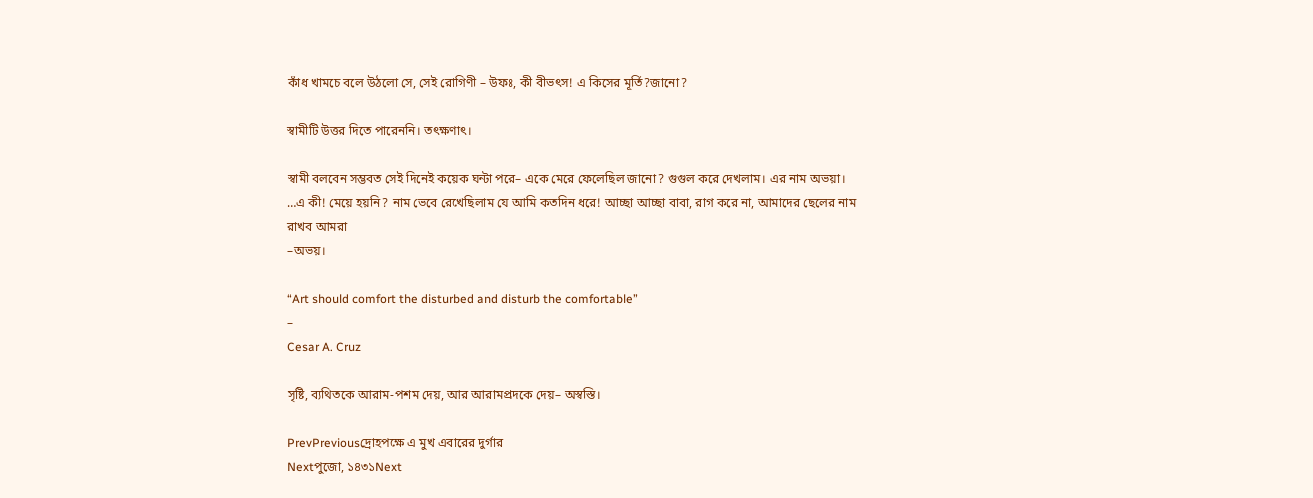কাঁধ খামচে বলে উঠলো সে, সেই রোগিণী – উফঃ, কী বীভৎস! এ কিসের মূর্তি?জানো?

স্বামীটি উত্তর দিতে পারেননি। তৎক্ষণাৎ।

স্বামী বলবেন সম্ভবত সেই দিনেই কয়েক ঘন্টা পরে– একে মেরে ফেলেছিল জানো? গুগুল করে দেখলাম। এর নাম অভয়া। …এ কী! মেয়ে হয়নি? নাম ভেবে রেখেছিলাম যে আমি কতদিন ধরে! আচ্ছা আচ্ছা বাবা, রাগ করে না, আমাদের ছেলের নাম রাখব আমরা
–অভয়।

“Art should comfort the disturbed and disturb the comfortable”
–
Cesar A. Cruz

সৃষ্টি, ব্যথিতকে আরাম-পশম দেয়, আর আরামপ্রদকে দেয়– অস্বস্তি।

PrevPreviousদ্রোহপক্ষে এ মুখ এবারের দুর্গার
Nextপুজো, ১৪৩১Next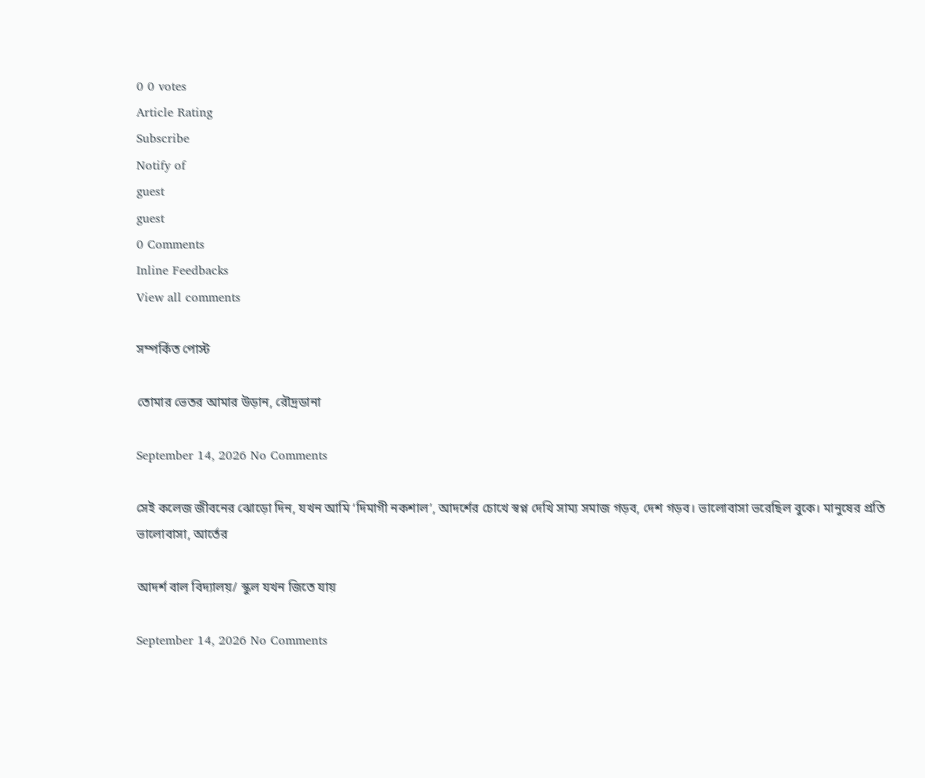0 0 votes
Article Rating
Subscribe
Notify of
guest
guest
0 Comments
Inline Feedbacks
View all comments

সম্পর্কিত পোস্ট

তোমার ভেতর আমার উড়ান, রৌদ্রডানা

September 14, 2026 No Comments

সেই কলেজ জীবনের ঝোড়ো দিন, যখন আমি ‘দিমাগী নকশাল’, আদর্শের চোখে স্বপ্ন দেখি সাম্য সমাজ গড়ব, দেশ গড়ব। ভালোবাসা ভরেছিল বুকে। মানুষের প্রতি ভালোবাসা, আর্তের

আদর্শ বাল বিদ্যালয়/ স্কুল যখন জিতে যায়

September 14, 2026 No Comments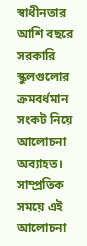স্বাধীনতার আশি বছরে সরকারি স্কুলগুলোর ক্রমবর্ধমান সংকট নিয়ে আলোচনা অব্যাহত। সাম্প্রতিক সময়ে এই আলোচনা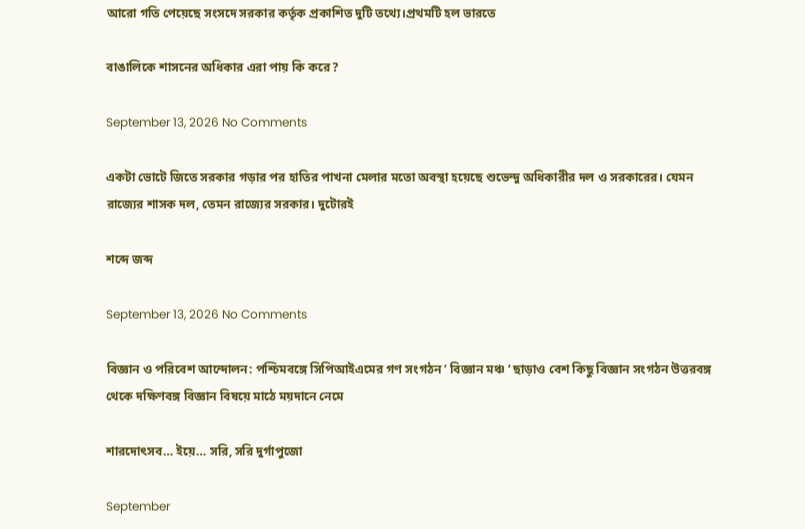আরো গতি পেয়েছে সংসদে সরকার কর্তৃক প্রকাশিত দুটি তথ্যে।প্রথমটি হল ভারতে

বাঙালিকে শাসনের অধিকার এরা পায় কি করে?

September 13, 2026 No Comments

একটা ভোটে জিতে সরকার গড়ার পর হাতির পাখনা মেলার মতো অবস্থা হয়েছে শুভেন্দু অধিকারীর দল ও সরকারের। যেমন রাজ্যের শাসক দল, তেমন রাজ্যের সরকার। দুটোরই

শব্দে জব্দ

September 13, 2026 No Comments

বিজ্ঞান ও পরিবেশ আন্দোলন: পশ্চিমবঙ্গে সিপিআইএমের গণ সংগঠন ‘ বিজ্ঞান মঞ্চ ‘ ছাড়াও বেশ কিছু বিজ্ঞান সংগঠন উত্তরবঙ্গ থেকে দক্ষিণবঙ্গ বিজ্ঞান বিষয়ে মাঠে ময়দানে নেমে

শারদোৎসব… ইয়ে… সরি, সরি দুর্গাপুজো

September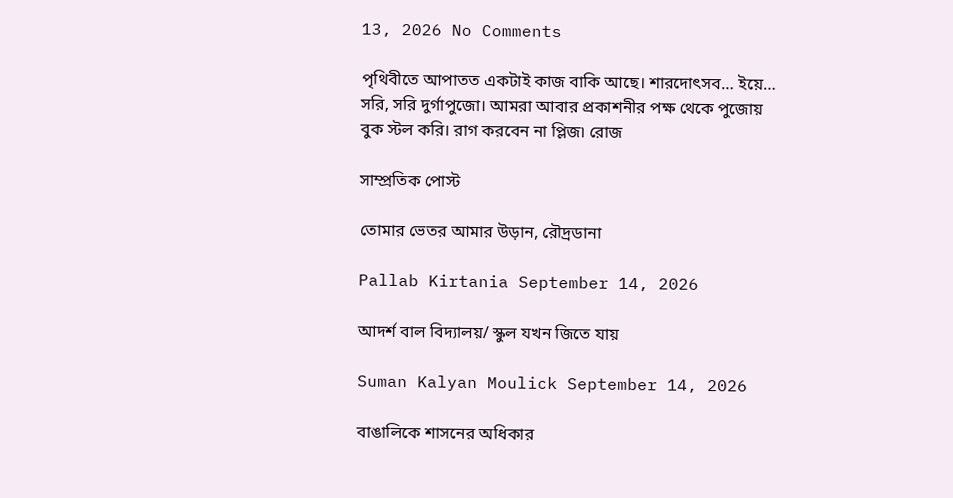13, 2026 No Comments

পৃথিবীতে আপাতত একটাই কাজ বাকি আছে। শারদোৎসব… ইয়ে… সরি, সরি দুর্গাপুজো। আমরা আবার প্রকাশনীর পক্ষ থেকে পুজোয় বুক স্টল করি। রাগ করবেন না প্লিজ৷ রোজ

সাম্প্রতিক পোস্ট

তোমার ভেতর আমার উড়ান, রৌদ্রডানা

Pallab Kirtania September 14, 2026

আদর্শ বাল বিদ্যালয়/ স্কুল যখন জিতে যায়

Suman Kalyan Moulick September 14, 2026

বাঙালিকে শাসনের অধিকার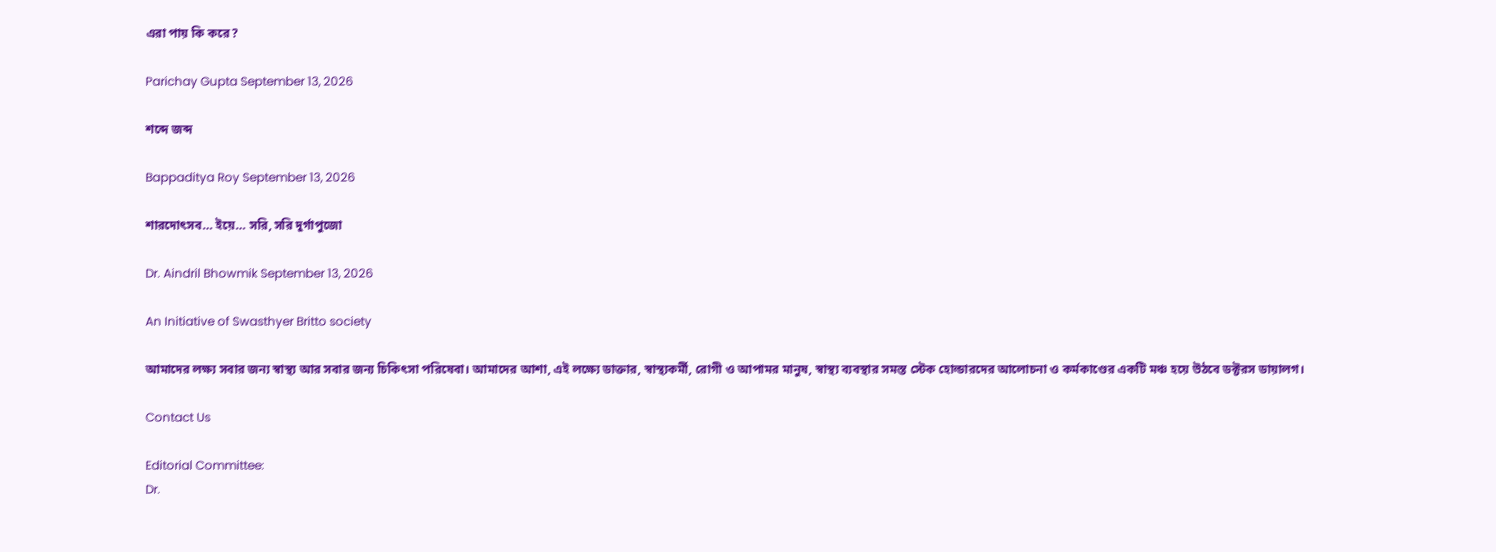এরা পায় কি করে?

Parichay Gupta September 13, 2026

শব্দে জব্দ

Bappaditya Roy September 13, 2026

শারদোৎসব… ইয়ে… সরি, সরি দুর্গাপুজো

Dr. Aindril Bhowmik September 13, 2026

An Initiative of Swasthyer Britto society

আমাদের লক্ষ্য সবার জন্য স্বাস্থ্য আর সবার জন্য চিকিৎসা পরিষেবা। আমাদের আশা, এই লক্ষ্যে ডাক্তার, স্বাস্থ্যকর্মী, রোগী ও আপামর মানুষ, স্বাস্থ্য ব্যবস্থার সমস্ত স্টেক হোল্ডারদের আলোচনা ও কর্মকাণ্ডের একটি মঞ্চ হয়ে উঠবে ডক্টরস ডায়ালগ।

Contact Us

Editorial Committee:
Dr.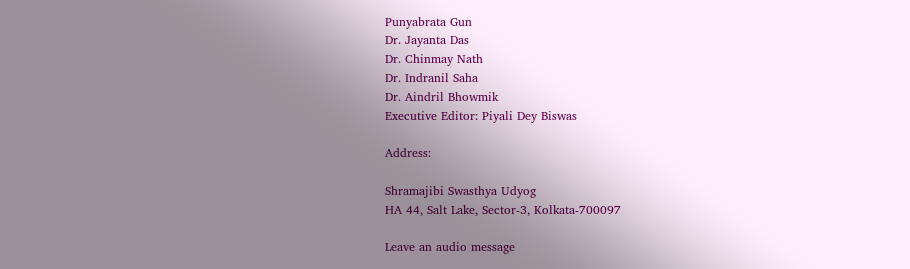Punyabrata Gun
Dr. Jayanta Das
Dr. Chinmay Nath
Dr. Indranil Saha
Dr. Aindril Bhowmik
Executive Editor: Piyali Dey Biswas

Address:

Shramajibi Swasthya Udyog
HA 44, Salt Lake, Sector-3, Kolkata-700097

Leave an audio message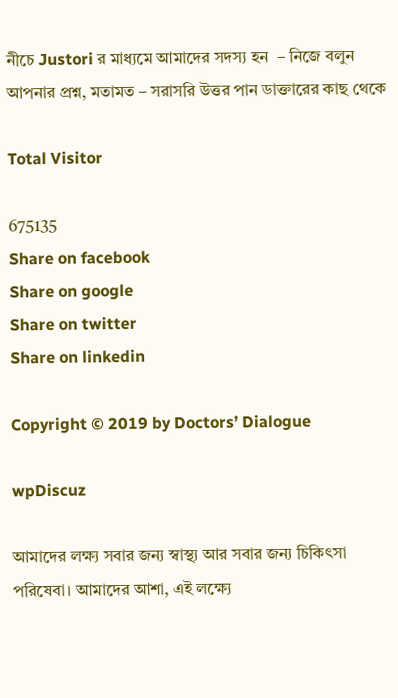নীচে Justori র মাধ্যমে আমাদের সদস্য হন  – নিজে বলুন আপনার প্রশ্ন, মতামত – সরাসরি উত্তর পান ডাক্তারের কাছ থেকে

Total Visitor

675135
Share on facebook
Share on google
Share on twitter
Share on linkedin

Copyright © 2019 by Doctors’ Dialogue

wpDiscuz

আমাদের লক্ষ্য সবার জন্য স্বাস্থ্য আর সবার জন্য চিকিৎসা পরিষেবা। আমাদের আশা, এই লক্ষ্যে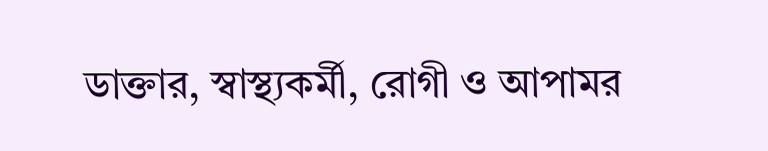ডাক্তার, স্বাস্থ্যকর্মী, রোগী ও আপামর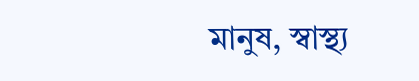মানুষ, স্বাস্থ্য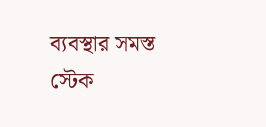ব্যবস্থার সমস্ত স্টেক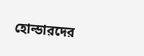হোল্ডারদের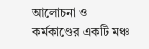আলোচনা ও কর্মকাণ্ডের একটি মঞ্চ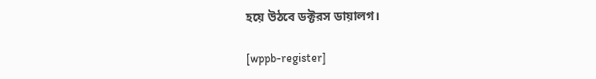হয়ে উঠবে ডক্টরস ডায়ালগ।

[wppb-register]